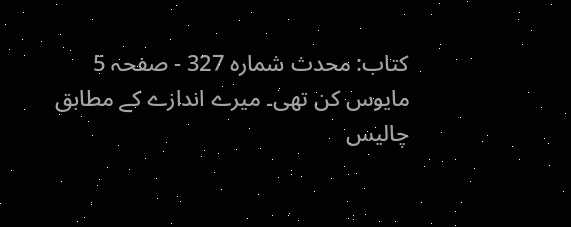کتاب: محدث شمارہ 327 - صفحہ 5
مایوس کن تھی۔ میرے اندازے کے مطابق چالیس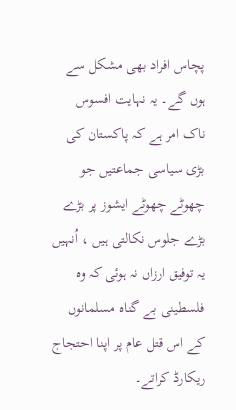پچاس افراد بھی مشکل سے ہوں گے۔ یہ نہایت افسوس ناک امر ہے کہ پاکستان کی بڑی سیاسی جماعتیں جو چھوٹے چھوٹے ایشوز پر بڑے بڑے جلوس نکالتی ہیں ، اُنہیں یہ توفیق ارزاں نہ ہوئی کہ وہ فلسطینی بے گناہ مسلمانوں کے اس قتل عام پر اپنا احتجاج ریکارڈ کراتے۔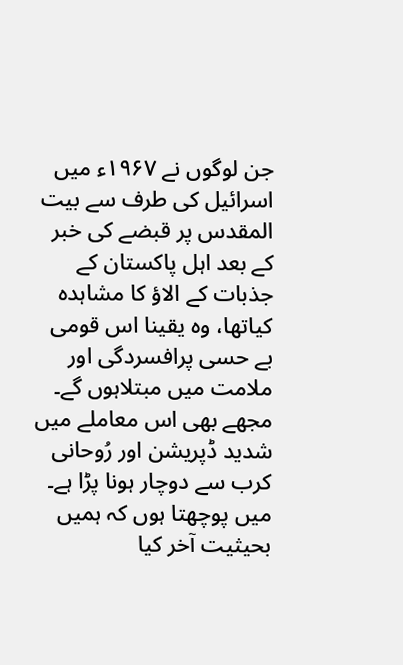جن لوگوں نے ۱۹۶۷ء میں اسرائیل کی طرف سے بیت المقدس پر قبضے کی خبر کے بعد اہل پاکستان کے جذبات کے الاؤ کا مشاہدہ کیاتھا، وہ یقینا اس قومی بے حسی پرافسردگی اور ملامت میں مبتلاہوں گے۔ مجھے بھی اس معاملے میں شدید ڈپریشن اور رُوحانی کرب سے دوچار ہونا پڑا ہے۔ میں پوچھتا ہوں کہ ہمیں بحیثیت آخر کیا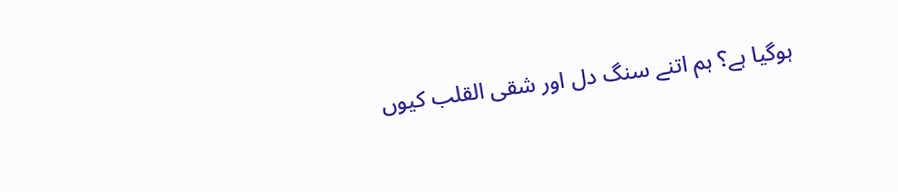ہوگیا ہے؟ ہم اتنے سنگ دل اور شقی القلب کیوں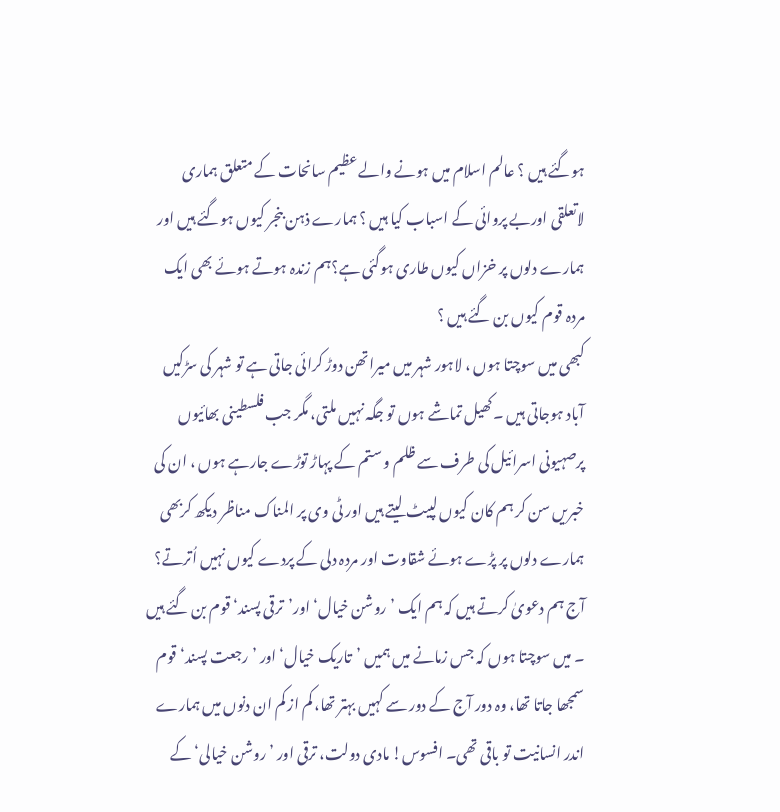ہوگئے ہیں ؟ عالم اسلام میں ہونے والے عظیم سانحات کے متعلق ہماری لاتعلقی اوربے پروائی کے اسباب کیا ہیں ؟ ہمارے ذہن بنجر کیوں ہوگئے ہیں اور ہمارے دلوں پر خزاں کیوں طاری ہوگئی ہے؟ہم زندہ ہوتے ہوئے بھی ایک مردہ قوم کیوں بن گئے ہیں ؟
کبھی میں سوچتا ہوں ، لاہور شہر میں میراتھن دوڑ کرائی جاتی ہے تو شہر کی سڑکیں آباد ہوجاتی ہیں ۔کھیل تماشے ہوں تو جگہ نہیں ملتی، مگر جب فلسطینی بھائیوں پرصہیونی اسرائیل کی طرف سے ظلم و ستم کے پہاڑ توڑے جارہے ہوں ، ان کی خبریں سن کر ہم کان کیوں لپیٹ لیتے ہیں اور ٹی وی پر المناک مناظر دیکھ کربھی ہمارے دلوں پر پڑے ہوئے شقاوت اور مردہ دلی کے پردے کیوں نہیں اُترتے؟
آج ہم دعویٰ کرتے ہیں کہ ہم ایک ’روشن خیال‘ اور’ترقی پسند‘ قوم بن گئے ہیں ۔ میں سوچتا ہوں کہ جس زمانے میں ہمیں ’تاریک خیال‘ اور ’رجعت پسند‘ قوم سمجھا جاتا تھا، وہ دور آج کے دور سے کہیں بہتر تھا، کم از کم ان دنوں میں ہمارے اندر انسانیت تو باقی تھی۔ افسوس! مادی دولت، ترقی اور ’روشن خیالی‘ کے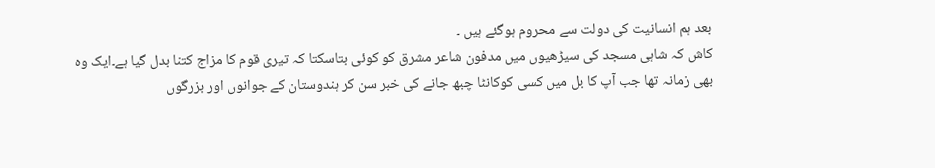بعد ہم انسانیت کی دولت سے محروم ہوگئے ہیں ۔
کاش کہ شاہی مسجد کی سیڑھیوں میں مدفون شاعر مشرق کو کوئی بتاسکتا کہ تیری قوم کا مزاج کتنا بدل گیا ہے۔ایک وہ بھی زمانہ تھا جب آپ کا بل میں کسی کوکانٹا چبھ جانے کی خبر سن کر ہندوستان کے جوانوں اور بزرگوں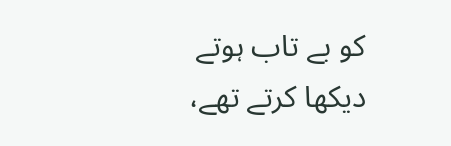کو بے تاب ہوتے دیکھا کرتے تھے،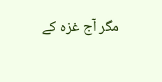مگر آج غزہ کے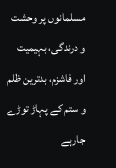مسلمانوں پر وحشت و درندگی، بہیمیت اور فاشزم، بدترین ظلم و ستم کے پہاڑ توڑے جارہے